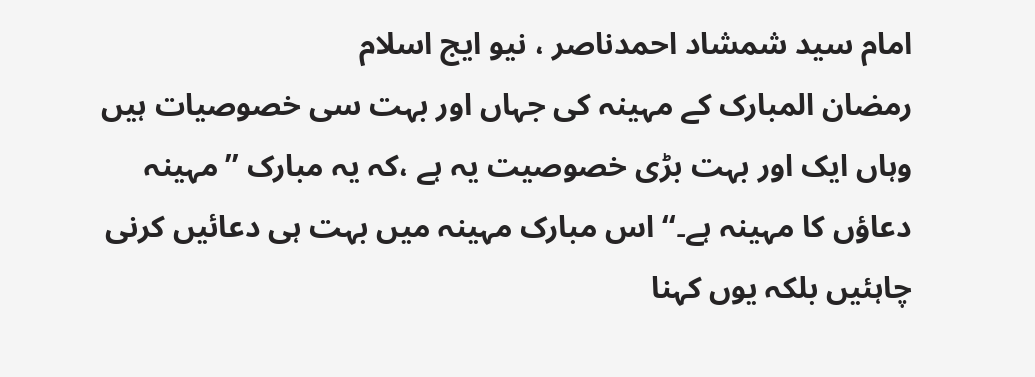امام سید شمشاد احمدناصر ، نیو ایج اسلام
رمضان المبارک کے مہینہ کی جہاں اور بہت سی خصوصیات ہیں وہاں ایک اور بہت بڑی خصوصیت یہ ہے ،کہ یہ مبارک ’’مہینہ دعاؤں کا مہینہ ہے۔‘‘ اس مبارک مہینہ میں بہت ہی دعائیں کرنی چاہئیں بلکہ یوں کہنا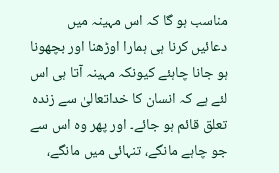مناسب ہو گا کہ اس مہینہ میں دعائیں کرنا ہی ہمارا اوڑھنا اور بچھونا ہو جانا چاہئے کیونکہ مہینہ آتا ہی اس لئے ہے کہ انسان کا خداتعالیٰ سے زندہ تعلق قائم ہو جائے۔ اور پھر وہ اس سے جو چاہے مانگے، تنہائی میں مانگے،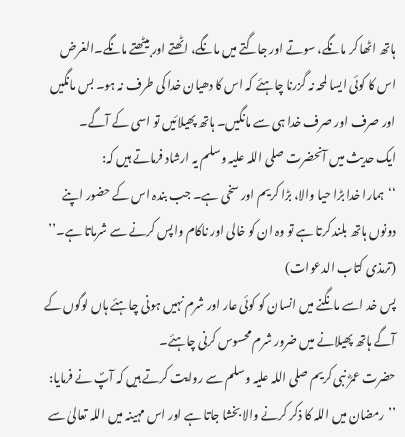ہاتھ اٹھا کر مانگے، سوتے اور جاگتے میں مانگے، اٹھتے اور بیٹھتے مانگے۔الغرض اس کا کوئی ایسا لمحہ نہ گزرنا چاہئے کہ اس کا دھیان خدا کی طرف نہ ہو۔ بس مانگیں اور صرف اور صرف خدا ہی سے مانگیں۔ ہاتھ پھیلائیں تو اسی کے آگے۔
ایک حدیث میں آنحضرت صلی اللہ علیہ وسلم یہ ارشاد فرماتے ہیں کہ:
‘‘ہمارا خدا بڑا حیا والا، بڑا کریم اور سخی ہے۔ جب بندہ اس کے حضور اپنے دونوں ہاتھ بلند کرتا ہے تو وہ ان کو خالی اور ناکام واپس کرنے سے شرماتا ہے۔’’ (ترمذی کتاب الدعوات)
پس خد اسے مانگنے میں انسان کو کوئی عار اور شرم نہیں ہونی چاہئے ہاں لوگوں کے آگے ہاتھ پھیلانے میں ضرور شرم محسوس کرنی چاہئے۔
حضرت عمرؓ نبی کریم صلی اللہ علیہ وسلم سے روایت کرتے ہیں کہ آپؐ نے فرمایا:
’’رمضان میں اللہ کا ذکر کرنے والا بخشا جاتا ہے اور اس مہینہ میں اللہ تعالیٰ سے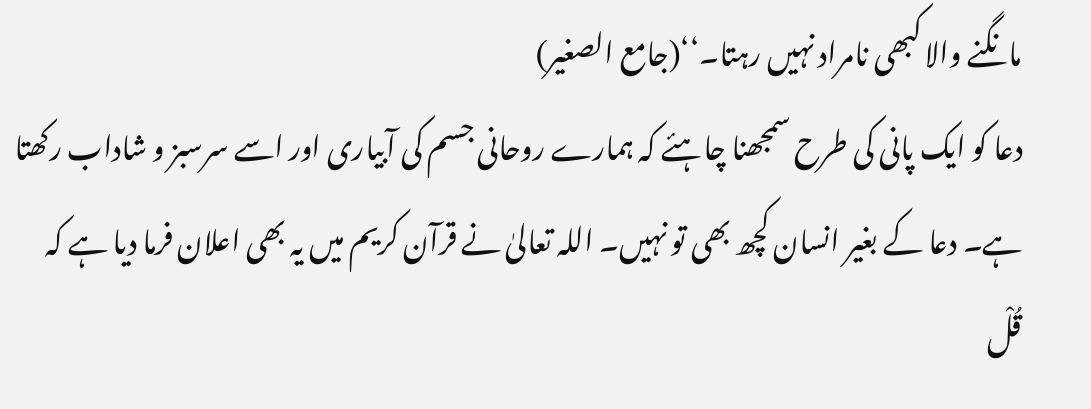مانگنے والا کبھی نامراد نہیں رہتا۔‘‘(جامع الصغیر)
دعا کو ایک پانی کی طرح سمجھنا چاہئے کہ ہمارے روحانی جسم کی آبیاری اور اسے سرسبز و شاداب رکھتا ہے۔ دعا کے بغیر انسان کچھ بھی تو نہیں۔ اللہ تعالیٰ نے قرآن کریم میں یہ بھی اعلان فرما دیا ہے کہ
قُلْ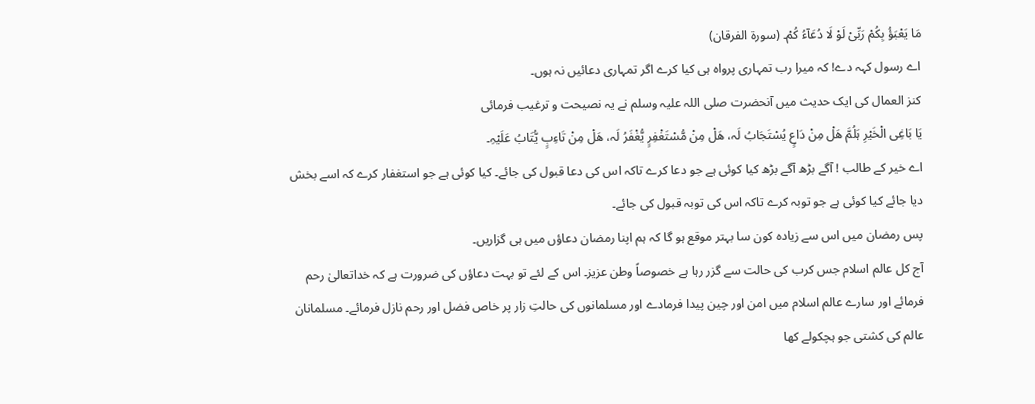مَا یَعْبَؤُ بِکُمْ رَبِّیْ لَوْ لَا دُعَآءُ کُمْ۔ (سورۃ الفرقان)
اے رسول کہہ دے! کہ میرا رب تمہاری پرواہ ہی کیا کرے اگر تمہاری دعائیں نہ ہوں۔
کنز العمال کی ایک حدیث میں آنحضرت صلی اللہ علیہ وسلم نے یہ نصیحت و ترغیب فرمائی
یَا بَاغِی الْخَیْرِ ہَلُمَّ ھَلْ مِنْ دَاعٍ یُسْتَجَابُ لَہ، ھَلْ مِنْ مُّسْتَغْفِرٍ یُّغْفَرُ لَہ، ھَلْ مِنْ تَاءِبٍ یُّتَابُ عَلَیْہِ۔
اے خیر کے طالب ! آگے بڑھ آگے بڑھ کیا کوئی ہے جو دعا کرے تاکہ اس کی دعا قبول کی جائے۔ کیا کوئی ہے جو استغفار کرے کہ اسے بخش دیا جائے کیا کوئی ہے جو توبہ کرے تاکہ اس کی توبہ قبول کی جائے۔
پس رمضان میں اس سے زیادہ کون سا بہتر موقع ہو گا کہ ہم اپنا رمضان دعاؤں میں ہی گزاریں۔
آج کل عالم اسلام جس کرب کی حالت سے گزر رہا ہے خصوصاً وطن عزیز۔ اس کے لئے تو بہت دعاؤں کی ضرورت ہے کہ خداتعالیٰ رحم فرمائے اور سارے عالم اسلام میں امن اور چین پیدا فرمادے اور مسلمانوں کی حالتِ زار پر خاص فضل اور رحم نازل فرمائے۔ مسلمانان عالم کی کشتی جو ہچکولے کھا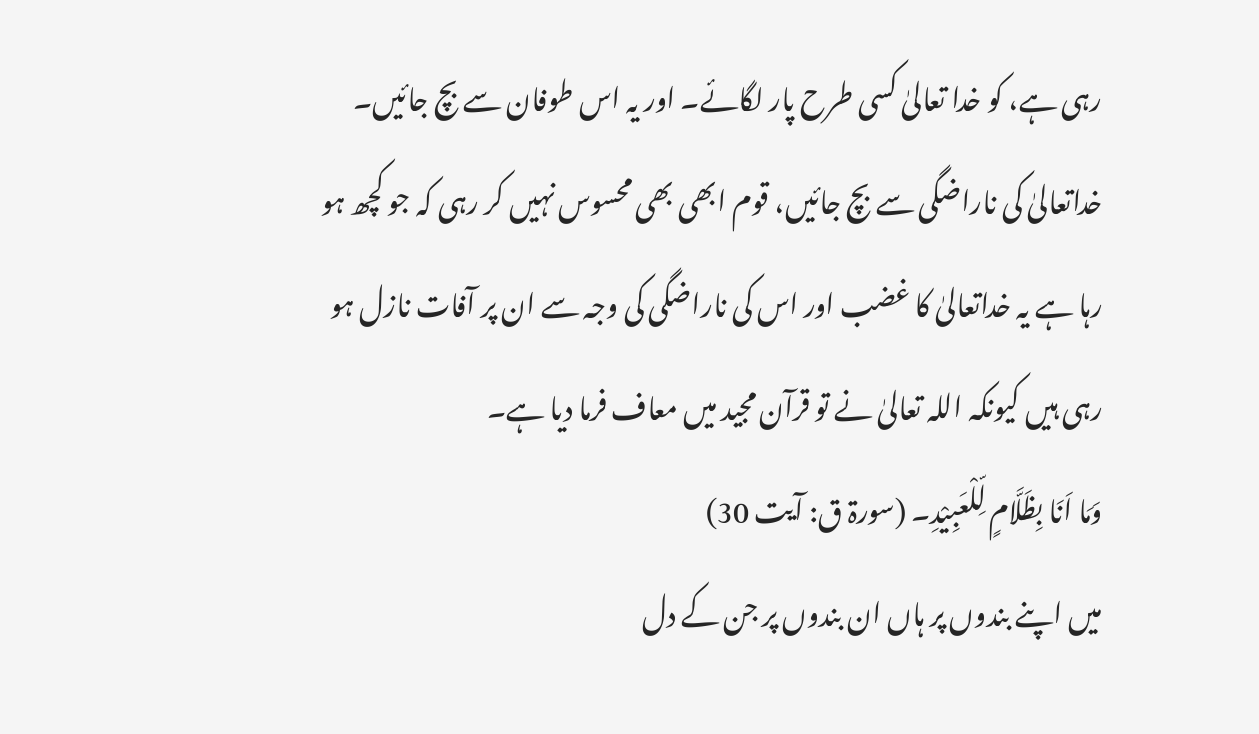رہی ہے، کو خدا تعالیٰ کسی طرح پار لگائے۔ اور یہ اس طوفان سے بچ جائیں۔ خداتعالیٰ کی ناراضگی سے بچ جائیں، قوم ابھی بھی محسوس نہیں کر رہی کہ جو کچھ ہو رہا ہے یہ خداتعالیٰ کا غضب اور اس کی ناراضگی کی وجہ سے ان پر آفات نازل ہو رہی ہیں کیونکہ اللہ تعالیٰ نے تو قرآن مجید میں معاف فرما دیا ہے۔
وَمَا اَنَا بِظَلَّامٍ لِّلْعَبِیْدِ۔ (سورۃ ق: آیت 30)
میں اپنے بندوں پر ہاں ان بندوں پر جن کے دل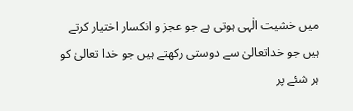میں خشیت الٰہی ہوتی ہے جو عجز و انکسار اختیار کرتے ہیں جو خداتعالیٰ سے دوستی رکھتے ہیں جو خدا تعالیٰ کو ہر شئے پر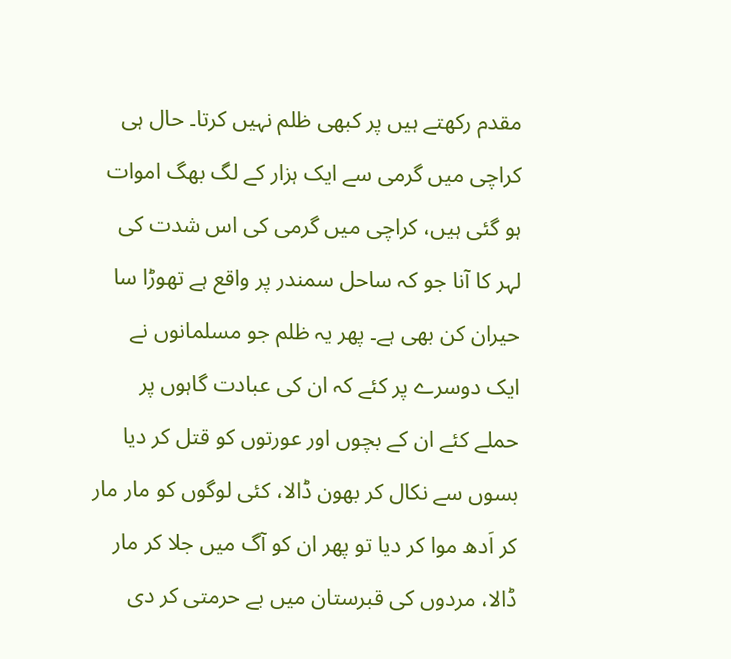مقدم رکھتے ہیں پر کبھی ظلم نہیں کرتا۔ حال ہی کراچی میں گرمی سے ایک ہزار کے لگ بھگ اموات ہو گئی ہیں، کراچی میں گرمی کی اس شدت کی لہر کا آنا جو کہ ساحل سمندر پر واقع ہے تھوڑا سا حیران کن بھی ہے۔ پھر یہ ظلم جو مسلمانوں نے ایک دوسرے پر کئے کہ ان کی عبادت گاہوں پر حملے کئے ان کے بچوں اور عورتوں کو قتل کر دیا بسوں سے نکال کر بھون ڈالا، کئی لوگوں کو مار مار کر اَدھ موا کر دیا تو پھر ان کو آگ میں جلا کر مار ڈالا، مردوں کی قبرستان میں بے حرمتی کر دی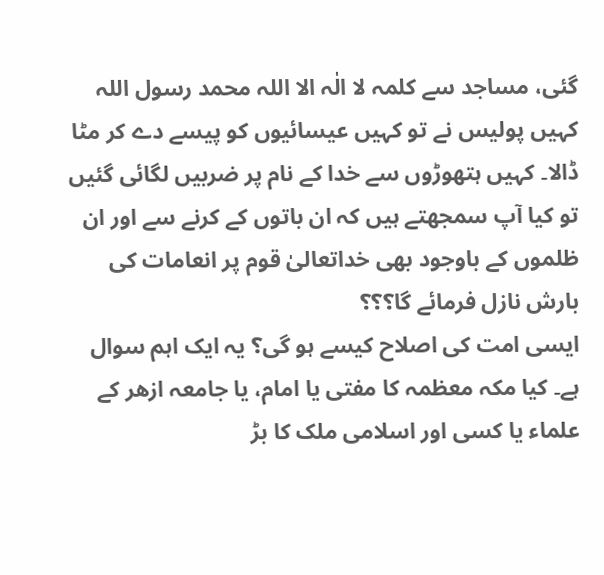گئی، مساجد سے کلمہ لا الٰہ الا اللہ محمد رسول اللہ کہیں پولیس نے تو کہیں عیسائیوں کو پیسے دے کر مٹا ڈالا۔ کہیں ہتھوڑوں سے خدا کے نام پر ضربیں لگائی گئیں تو کیا آپ سمجھتے ہیں کہ ان باتوں کے کرنے سے اور ان ظلموں کے باوجود بھی خداتعالیٰ قوم پر انعامات کی بارش نازل فرمائے گا؟؟؟
ایسی امت کی اصلاح کیسے ہو گی؟ یہ ایک اہم سوال ہے۔ کیا مکہ معظمہ کا مفتی یا امام، یا جامعہ ازھر کے علماء یا کسی اور اسلامی ملک کا بڑ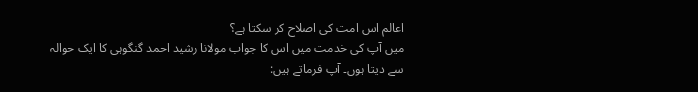اعالم اس امت کی اصلاح کر سکتا ہے؟
میں آپ کی خدمت میں اس کا جواب مولانا رشید احمد گنگوہی کا ایک حوالہ سے دیتا ہوں۔ آپ فرماتے ہیں: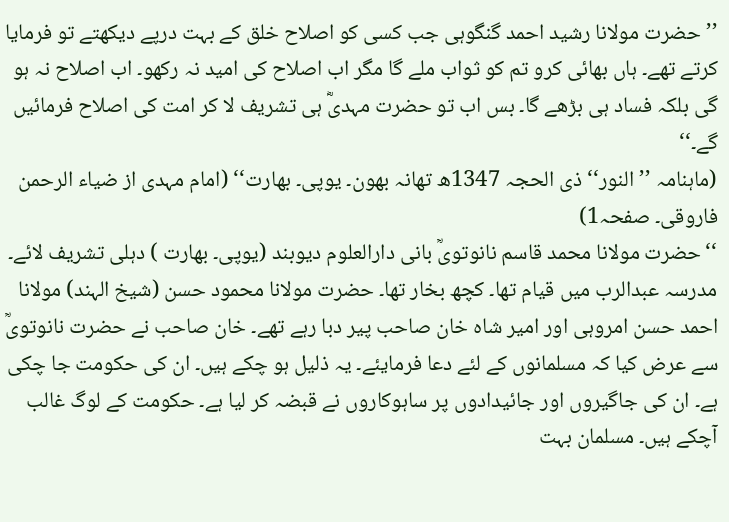’’حضرت مولانا رشید احمد گنگوہی جب کسی کو اصلاح خلق کے بہت درپے دیکھتے تو فرمایا کرتے تھے۔ ہاں بھائی کرو تم کو ثواب ملے گا مگر اب اصلاح کی امید نہ رکھو۔ اب اصلاح نہ ہو گی بلکہ فساد ہی بڑھے گا۔ بس اب تو حضرت مہدیؓ ہی تشریف لا کر امت کی اصلاح فرمائیں گے۔‘‘
(ماہنامہ ’’النور‘‘ ذی الحجہ 1347ھ تھانہ بھون۔ یوپی۔ بھارت‘‘ (امام مہدی از ضیاء الرحمن فاروقی۔ صفحہ1)
‘‘حضرت مولانا محمد قاسم نانوتویؒ بانی دارالعلوم دیوبند (یوپی۔ بھارت ) دہلی تشریف لائے۔ مدرسہ عبدالرب میں قیام تھا۔ کچھ بخار تھا۔ حضرت مولانا محمود حسن (شیخ الہند) مولانا احمد حسن امروہی اور امیر شاہ خان صاحب پیر دبا رہے تھے۔ خان صاحب نے حضرت نانوتویؒ سے عرض کیا کہ مسلمانوں کے لئے دعا فرمایئے۔ یہ ذلیل ہو چکے ہیں۔ ان کی حکومت جا چکی ہے۔ ان کی جاگیروں اور جائیدادوں پر ساہوکاروں نے قبضہ کر لیا ہے۔ حکومت کے لوگ غالب آچکے ہیں۔ مسلمان بہت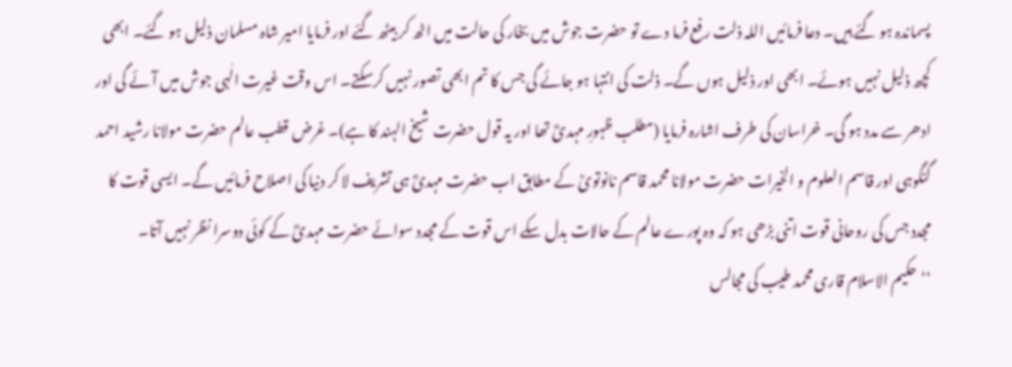پسماندہ ہو گئے ہیں۔ دعا فرمائیں اللہ ذلت رفع فرما دے تو حضرت جوش میں بخار کی حالت میں اٹھ کر بیٹھ گئے اور فرمایا امیر شاہ مسلمان ذلیل ہو گئے۔ ابھی کچھ ذلیل نہیں ہوئے۔ ابھی اور ذلیل ہوں گے۔ ذلت کی انتہا ہو جائے گی جس کا تم ابھی تصور نہیں کرسکتے۔ اس وقت غیرت الٰہی جوش میں آئے گی اور ادھر سے مدد ہو گی۔ خراسان کی طرف اشارہ فرمایا (مطلب ظہورِ مہدیؓ تھا اور یہ قول حضرت شیخ الہند کا ہے)۔ غرض قطب عالم حضرت مولانا رشید احمد گنگوہی اور قاسم العلوم و الخیرات حضرت مولانا محمد قاسم نانوتویؒ کے مطابق اب حضرت مہدیؓ ہی تشریف لا کر دنیا کی اصلاح فرمائیں گے۔ ایسی قوت کا مجدد جس کی روحانی قوت اتنی بڑھی ہو کہ وہ پورے عالم کے حالات بدل سکے اس قوت کے مجدد سوائے حضرت مہدیؓ کے کوئی دوسرا نظر نہیں آتا۔
‘‘حکیم الاسلام قاری محمد طیب کی مجالس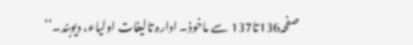صفحہ136تا137 سے ماخوذ۔ ادارہ تالیفات اولیاء، دیوبند۔’’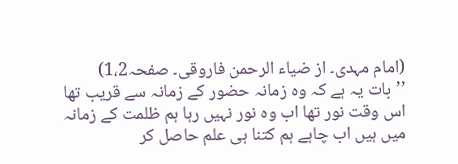(امام مہدی۔ از ضیاء الرحمن فاروقی۔ صفحہ1،2)
’’بات یہ ہے کہ وہ زمانہ حضور کے زمانہ سے قریب تھا اس وقت نور تھا اب وہ نور نہیں رہا ہم ظلمت کے زمانہ میں ہیں اب چاہے ہم کتنا ہی علم حاصل کر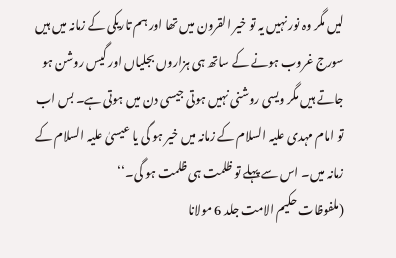لیں مگر وہ نور نہیں یہ تو خیر القرون میں تھا اور ہم تاریکی کے زمانہ میں ہیں سورج غروب ہونے کے ساتھ ہی ہزاروں بجلیاں اور گیس روشن ہو جاتے ہیں مگر ویسی روشنی نہیں ہوتی جیسی دن میں ہوتی ہے۔ بس اب تو امام مہدی علیہ السلام کے زمانہ میں خیر ہو گی یا عیسیٰ علیہ السلام کے زمانہ میں۔ اس سے پہلے تو ظلمت ہی ظلمت ہو گی۔‘‘
(ملفوظات حکیم الامت جلد 6 مولانا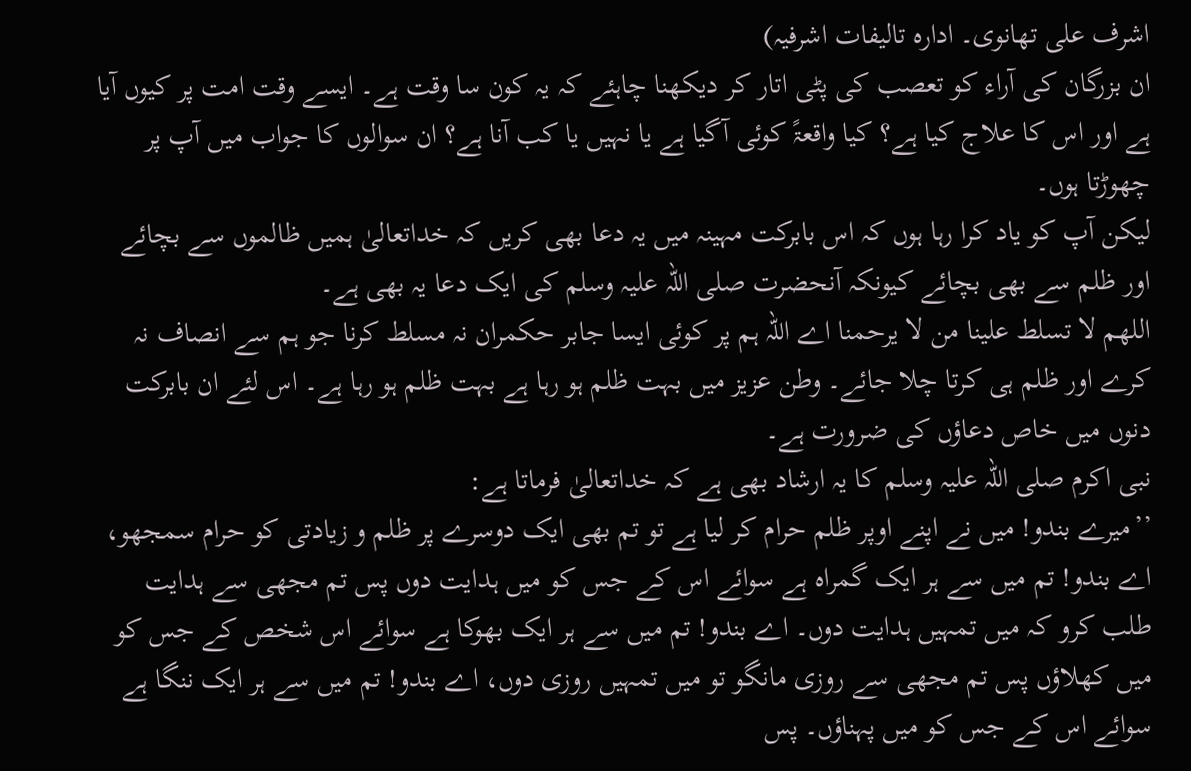اشرف علی تھانوی۔ ادارہ تالیفات اشرفیہ)
ان بزرگان کی آراء کو تعصب کی پٹی اتار کر دیکھنا چاہئے کہ یہ کون سا وقت ہے۔ ایسے وقت امت پر کیوں آیا ہے اور اس کا علاج کیا ہے؟ کیا واقعۃً کوئی آگیا ہے یا نہیں یا کب آنا ہے؟ ان سوالوں کا جواب میں آپ پر چھوڑتا ہوں۔
لیکن آپ کو یاد کرا رہا ہوں کہ اس بابرکت مہینہ میں یہ دعا بھی کریں کہ خداتعالیٰ ہمیں ظالموں سے بچائے اور ظلم سے بھی بچائے کیونکہ آنحضرت صلی اللہ علیہ وسلم کی ایک دعا یہ بھی ہے۔
اللھم لا تسلط علینا من لا یرحمنا اے اللہ ہم پر کوئی ایسا جابر حکمران نہ مسلط کرنا جو ہم سے انصاف نہ کرے اور ظلم ہی کرتا چلا جائے۔ وطن عزیز میں بہت ظلم ہو رہا ہے بہت ظلم ہو رہا ہے۔ اس لئے ان بابرکت دنوں میں خاص دعاؤں کی ضرورت ہے۔
نبی اکرم صلی اللہ علیہ وسلم کا یہ ارشاد بھی ہے کہ خداتعالیٰ فرماتا ہے:
’’میرے بندو! میں نے اپنے اوپر ظلم حرام کر لیا ہے تو تم بھی ایک دوسرے پر ظلم و زیادتی کو حرام سمجھو، اے بندو! تم میں سے ہر ایک گمراہ ہے سوائے اس کے جس کو میں ہدایت دوں پس تم مجھی سے ہدایت طلب کرو کہ میں تمہیں ہدایت دوں۔ اے بندو! تم میں سے ہر ایک بھوکا ہے سوائے اس شخص کے جس کو میں کھلاؤں پس تم مجھی سے روزی مانگو تو میں تمہیں روزی دوں، اے بندو! تم میں سے ہر ایک ننگا ہے سوائے اس کے جس کو میں پہناؤں۔ پس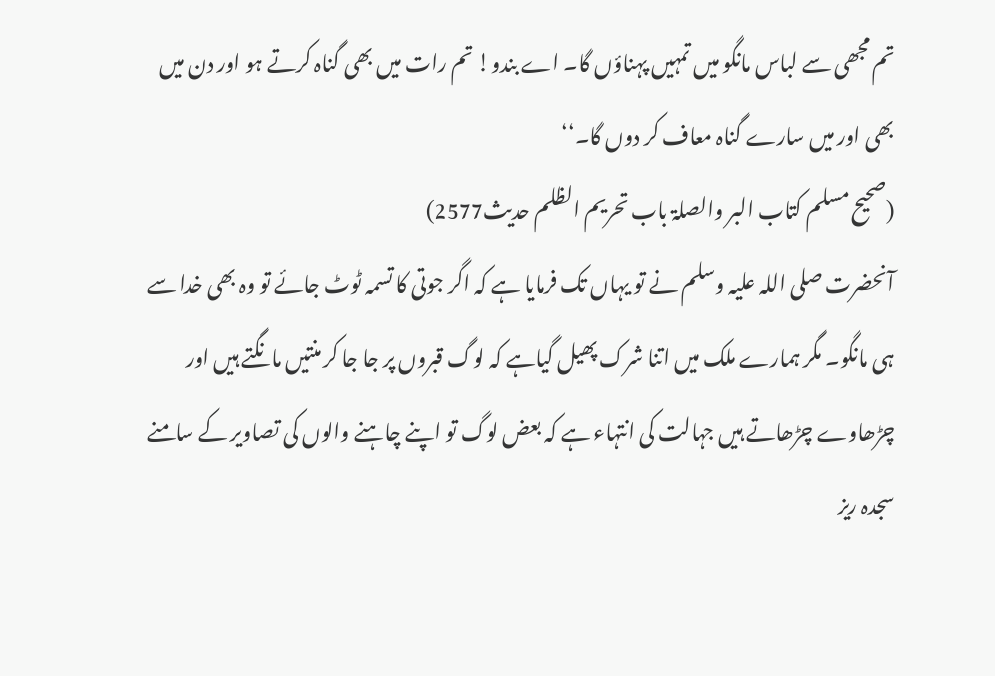تم مجھی سے لباس مانگو میں تمہیں پہناؤں گا۔ اے بندو! تم رات میں بھی گناہ کرتے ہو اور دن میں بھی اور میں سارے گناہ معاف کر دوں گا۔‘‘
(صحیح مسلم کتاب البر والصلۃ باب تحریم الظلم حدیث2577)
آنحضرت صلی اللہ علیہ وسلم نے تو یہاں تک فرمایا ہے کہ اگر جوتی کا تسمہ ٹوٹ جائے تو وہ بھی خدا سے ہی مانگو۔ مگر ہمارے ملک میں اتنا شرک پھیل گیاہے کہ لوگ قبروں پر جا جا کر منتیں مانگتے ہیں اور چڑھاوے چڑھاتے ہیں جہالت کی انتہاء ہے کہ بعض لوگ تو اپنے چاہنے والوں کی تصاویر کے سامنے سجدہ ریز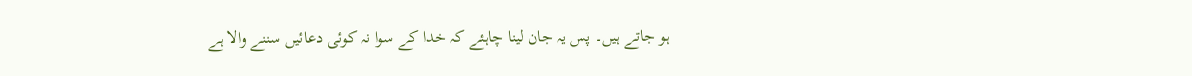ہو جاتے ہیں۔ پس یہ جان لینا چاہئے کہ خدا کے سوا نہ کوئی دعائیں سننے والا ہے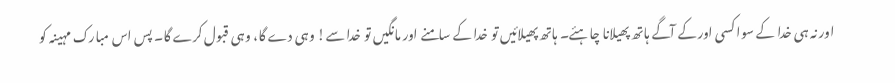اور نہ ہی خدا کے سوا کسی اور کے آگے ہاتھ پھیلانا چاہئے۔ ہاتھ پھیلائیں تو خدا کے سامنے اور مانگیں تو خدا سے! وہی دے گا، وہی قبول کرے گا۔ پس اس مبارک مہینہ کو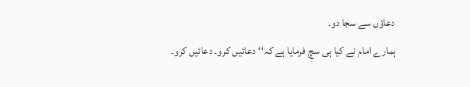دعاؤں سے سجا دو۔
ہمارے امام نے کیا ہی سچ فرمایا ہے کہ‘‘ دعائیں کرو۔ دعائیں کرو۔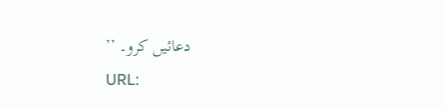دعائیں کرو۔ ’’
URL: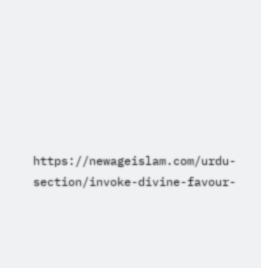https://newageislam.com/urdu-section/invoke-divine-favour-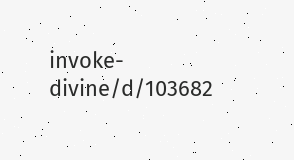invoke-divine/d/103682